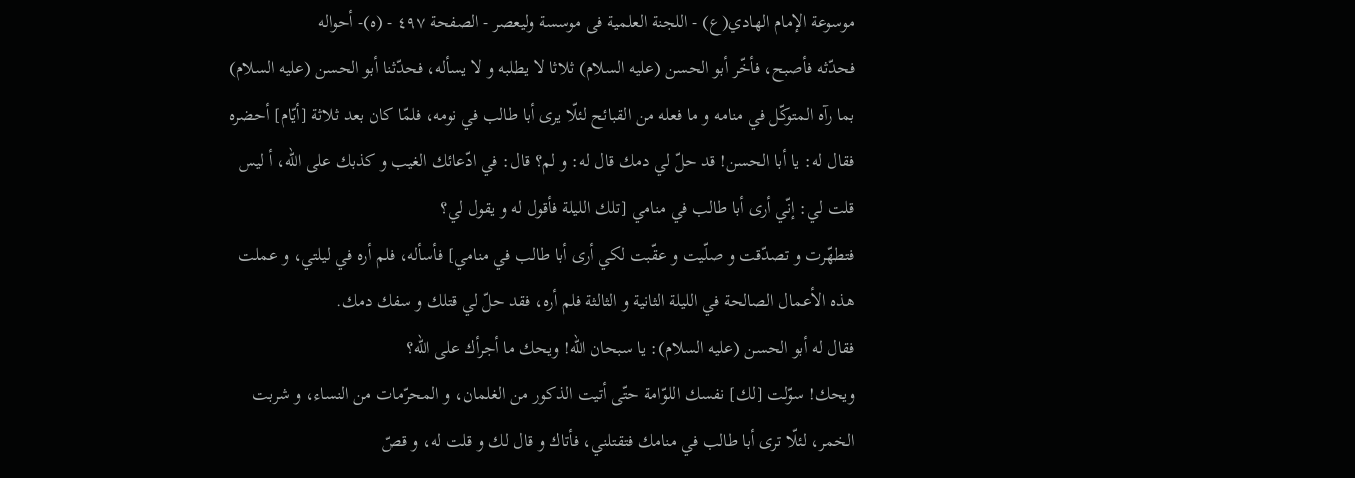موسوعة الإمام الهادي(ع) - اللجنة العلمیة فی موسسة ولیعصر - الصفحة ٤٩٧ - (ه)- أحواله
فحدّثه فأصبح، فأخّر أبو الحسن (عليه السلام) ثلاثا لا يطلبه و لا يسأله، فحدّثنا أبو الحسن (عليه السلام) بما رآه المتوكّل في منامه و ما فعله من القبائح لئلّا يرى أبا طالب في نومه، فلمّا كان بعد ثلاثة [أيّام] أحضره فقال له: يا أبا الحسن! قد حلّ لي دمك قال له: و لم؟ قال: في ادّعائك الغيب و كذبك على اللّه، أ ليس قلت لي: إنّي أرى أبا طالب في منامي [تلك الليلة فأقول له و يقول لي؟
فتطهّرت و تصدّقت و صلّيت و عقّبت لكي أرى أبا طالب في منامي] فأسأله، فلم أره في ليلتي، و عملت هذه الأعمال الصالحة في الليلة الثانية و الثالثة فلم أره، فقد حلّ لي قتلك و سفك دمك.
فقال له أبو الحسن (عليه السلام): يا سبحان اللّه! ويحك ما أجرأك على اللّه؟
ويحك! سوّلت [لك] نفسك اللوّامة حتّى أتيت الذكور من الغلمان، و المحرّمات من النساء، و شربت الخمر، لئلّا ترى أبا طالب في منامك فتقتلني، فأتاك و قال لك و قلت له، و قصّ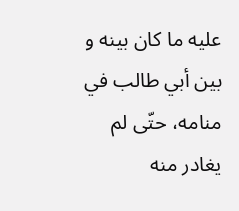عليه ما كان بينه و بين أبي طالب في منامه، حتّى لم يغادر منه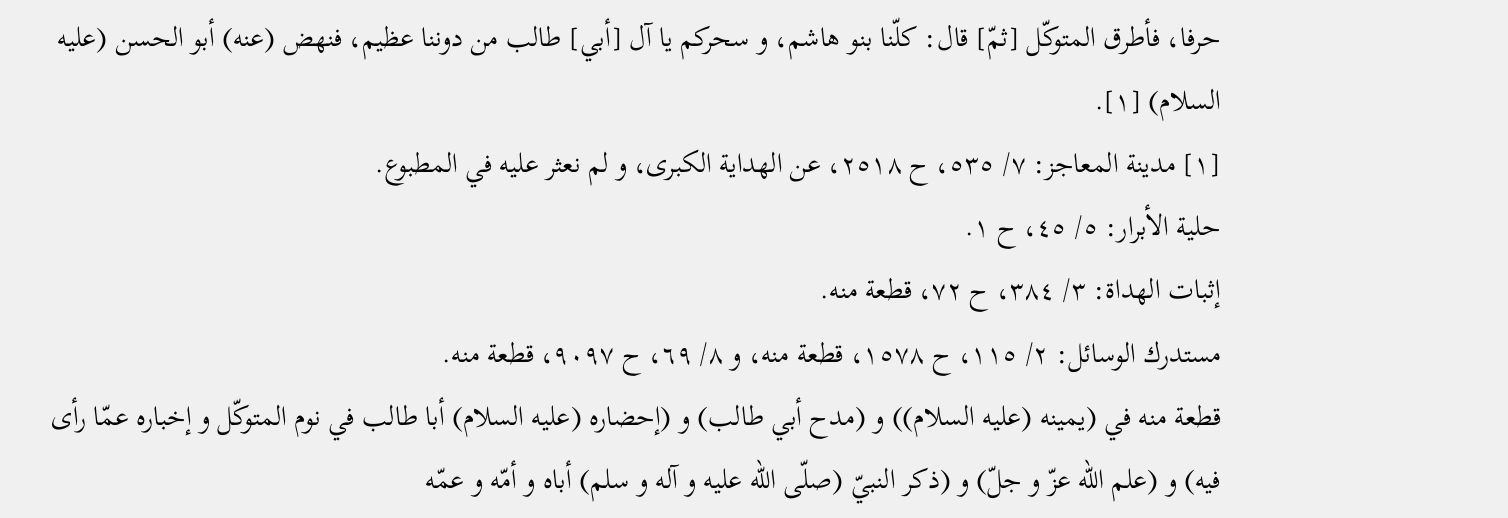حرفا، فأطرق المتوكّل [ثمّ] قال: كلّنا بنو هاشم، و سحركم يا آل [أبي] طالب من دوننا عظيم، فنهض (عنه) أبو الحسن (عليه السلام) [١].
[١] مدينة المعاجز: ٧/ ٥٣٥، ح ٢٥١٨، عن الهداية الكبرى، و لم نعثر عليه في المطبوع.
حلية الأبرار: ٥/ ٤٥، ح ١.
إثبات الهداة: ٣/ ٣٨٤، ح ٧٢، قطعة منه.
مستدرك الوسائل: ٢/ ١١٥، ح ١٥٧٨، قطعة منه، و ٨/ ٦٩، ح ٩٠٩٧، قطعة منه.
قطعة منه في (يمينه (عليه السلام)) و (مدح أبي طالب) و (إحضاره (عليه السلام) أبا طالب في نوم المتوكّل و إخباره عمّا رأى فيه) و (علم اللّه عزّ و جلّ) و (ذكر النبيّ (صلّى اللّه عليه و آله و سلم) أباه و أمّه و عمّه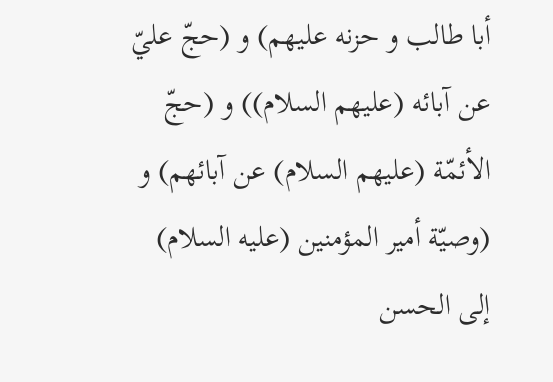أبا طالب و حزنه عليهم) و (حجّ عليّ عن آبائه (عليهم السلام)) و (حجّ الأئمّة (عليهم السلام) عن آبائهم) و (وصيّة أمير المؤمنين (عليه السلام) إلى الحسن